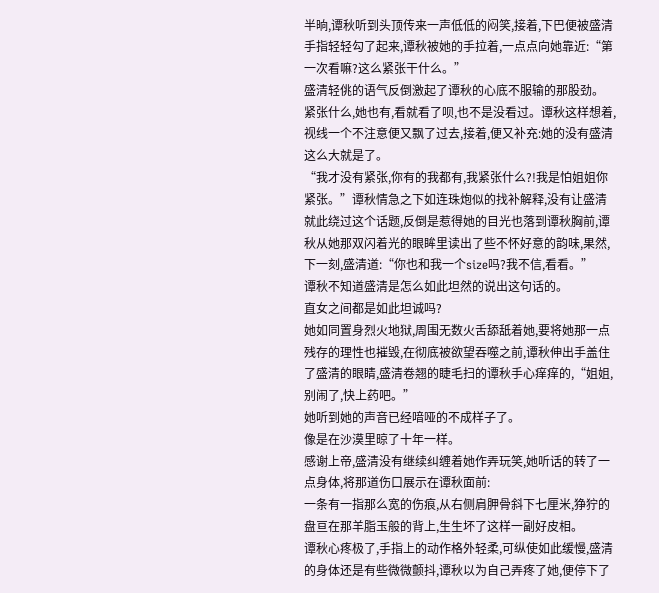半晌,谭秋听到头顶传来一声低低的闷笑,接着,下巴便被盛清手指轻轻勾了起来,谭秋被她的手拉着,一点点向她靠近:“第一次看嘛?这么紧张干什么。”
盛清轻佻的语气反倒激起了谭秋的心底不服输的那股劲。
紧张什么,她也有,看就看了呗,也不是没看过。谭秋这样想着,视线一个不注意便又飘了过去,接着,便又补充:她的没有盛清这么大就是了。
“我才没有紧张,你有的我都有,我紧张什么?!我是怕姐姐你紧张。”谭秋情急之下如连珠炮似的找补解释,没有让盛清就此绕过这个话题,反倒是惹得她的目光也落到谭秋胸前,谭秋从她那双闪着光的眼眸里读出了些不怀好意的韵味,果然,下一刻,盛清道:“你也和我一个size吗?我不信,看看。”
谭秋不知道盛清是怎么如此坦然的说出这句话的。
直女之间都是如此坦诚吗?
她如同置身烈火地狱,周围无数火舌舔舐着她,要将她那一点残存的理性也摧毁,在彻底被欲望吞噬之前,谭秋伸出手盖住了盛清的眼睛,盛清卷翘的睫毛扫的谭秋手心痒痒的,“姐姐,别闹了,快上药吧。”
她听到她的声音已经喑哑的不成样子了。
像是在沙漠里晾了十年一样。
感谢上帝,盛清没有继续纠缠着她作弄玩笑,她听话的转了一点身体,将那道伤口展示在谭秋面前:
一条有一指那么宽的伤痕,从右侧肩胛骨斜下七厘米,狰狞的盘亘在那羊脂玉般的背上,生生坏了这样一副好皮相。
谭秋心疼极了,手指上的动作格外轻柔,可纵使如此缓慢,盛清的身体还是有些微微颤抖,谭秋以为自己弄疼了她,便停下了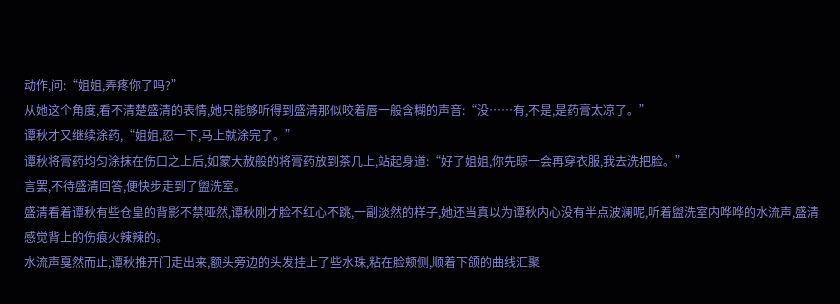动作,问:“姐姐,弄疼你了吗?”
从她这个角度,看不清楚盛清的表情,她只能够听得到盛清那似咬着唇一般含糊的声音:“没……有,不是,是药膏太凉了。”
谭秋才又继续涂药,“姐姐,忍一下,马上就涂完了。”
谭秋将膏药均匀涂抹在伤口之上后,如蒙大赦般的将膏药放到茶几上,站起身道:“好了姐姐,你先晾一会再穿衣服,我去洗把脸。”
言罢,不待盛清回答,便快步走到了盥洗室。
盛清看着谭秋有些仓皇的背影不禁哑然,谭秋刚才脸不红心不跳,一副淡然的样子,她还当真以为谭秋内心没有半点波澜呢,听着盥洗室内哗哗的水流声,盛清感觉背上的伤痕火辣辣的。
水流声戛然而止,谭秋推开门走出来,额头旁边的头发挂上了些水珠,粘在脸颊侧,顺着下颌的曲线汇聚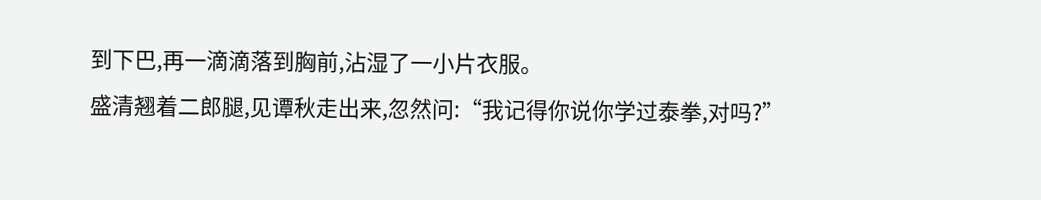到下巴,再一滴滴落到胸前,沾湿了一小片衣服。
盛清翘着二郎腿,见谭秋走出来,忽然问:“我记得你说你学过泰拳,对吗?”